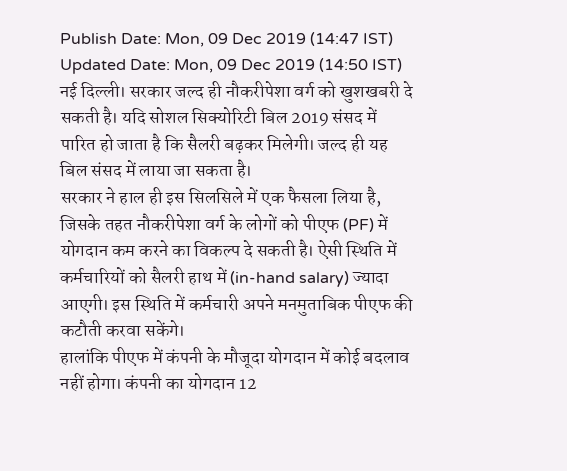Publish Date: Mon, 09 Dec 2019 (14:47 IST)
Updated Date: Mon, 09 Dec 2019 (14:50 IST)
नई दिल्ली। सरकार जल्द ही नौकरीपेशा वर्ग को खुशखबरी दे सकती है। यदि सोशल सिक्योरिटी बिल 2019 संसद में पारित हो जाता है कि सैलरी बढ़कर मिलेगी। जल्द ही यह बिल संसद में लाया जा सकता है।
सरकार ने हाल ही इस सिलसिले में एक फैसला लिया है, जिसके तहत नौकरीपेशा वर्ग के लोगों को पीएफ (PF) में योगदान कम करने का विकल्प दे सकती है। ऐसी स्थिति में कर्मचारियों को सैलरी हाथ में (in-hand salary) ज्यादा आएगी। इस स्थिति में कर्मचारी अपने मनमुताबिक पीएफ की कटौती करवा सकेंगे।
हालांकि पीएफ में कंपनी के मौजूदा योगदान में कोई बदलाव नहीं होगा। कंपनी का योगदान 12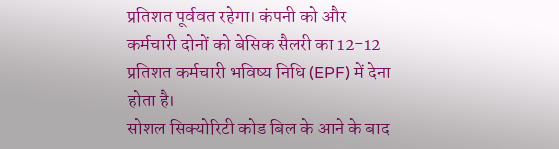प्रतिशत पूर्ववत रहेगा। कंपनी को और कर्मचारी दोनों को बेसिक सैलरी का 12-12 प्रतिशत कर्मचारी भविष्य निधि (EPF) में देना होता है।
सोशल सिक्योरिटी कोड बिल के आने के बाद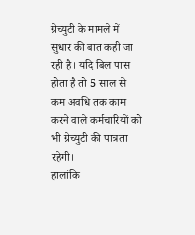ग्रेच्युटी के मामले में सुधार की बात कही जा रही है। यदि बिल पास होता है तो 5 साल से कम अवधि तक काम करने वाले कर्मचारियों को भी ग्रेच्युटी की पात्रता रहेगी।
हालांकि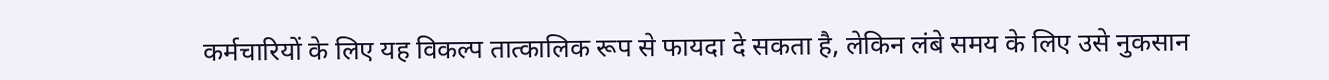कर्मचारियों के लिए यह विकल्प तात्कालिक रूप से फायदा दे सकता है, लेकिन लंबे समय के लिए उसे नुकसान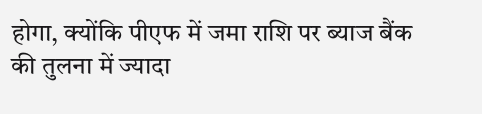होगा, क्योंकि पीएफ में जमा राशि पर ब्याज बैंक की तुलना में ज्यादा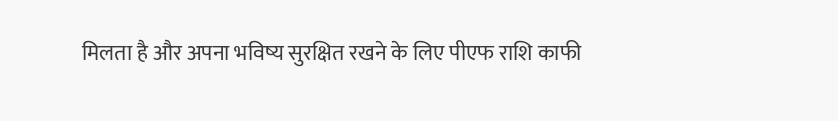मिलता है और अपना भविष्य सुरक्षित रखने के लिए पीएफ राशि काफी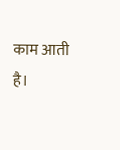काम आती है।